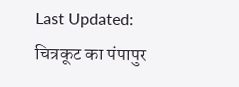Last Updated:
चित्रकूट का पंपापुर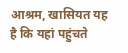आश्रम, खासियत यह है कि यहां पहुंचते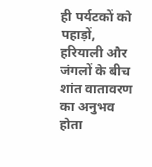ही पर्यटकों को पहाड़ों, हरियाली और जंगलों के बीच शांत वातावरण का अनुभव होता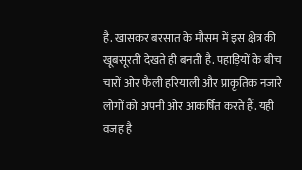है. खासकर बरसात के मौसम में इस क्षेत्र की खूबसूरती देखते ही बनती है. पहाड़ियों के बीच चारों ओर फैली हरियाली और प्राकृतिक नजारे लोगों को अपनी ओर आकर्षित करते हैं. यही वजह है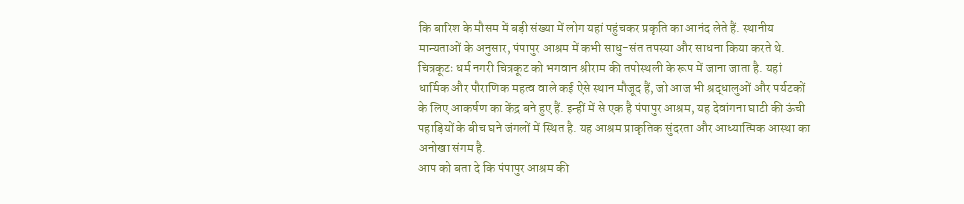कि बारिश के मौसम में बड़ी संख्या में लोग यहां पहुंचकर प्रकृति का आनंद लेते हैं. स्थानीय मान्यताओं के अनुसार, पंपापुर आश्रम में कभी साधु-संत तपस्या और साधना किया करते थे.
चित्रकूटः धर्म नगरी चित्रकूट को भगवान श्रीराम की तपोस्थली के रूप में जाना जाता है. यहां धार्मिक और पौराणिक महत्व वाले कई ऐसे स्थान मौजूद हैं, जो आज भी श्रद्धालुओं और पर्यटकों के लिए आकर्षण का केंद्र बने हुए हैं. इन्हीं में से एक है पंपापुर आश्रम, यह देवांगना घाटी की ऊंची पहाड़ियों के बीच घने जंगलों में स्थित है. यह आश्रम प्राकृतिक सुंदरता और आध्यात्मिक आस्था का अनोखा संगम है.
आप को बता दे कि पंपापुर आश्रम की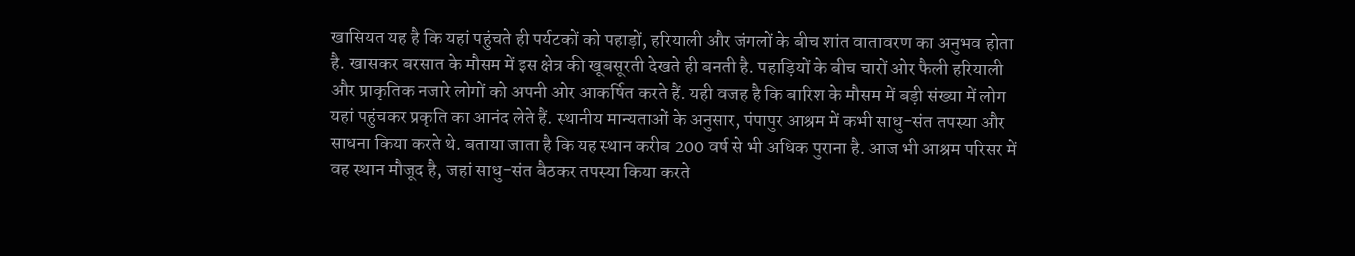खासियत यह है कि यहां पहुंचते ही पर्यटकों को पहाड़ों, हरियाली और जंगलों के बीच शांत वातावरण का अनुभव होता है. खासकर बरसात के मौसम में इस क्षेत्र की खूबसूरती देखते ही बनती है. पहाड़ियों के बीच चारों ओर फैली हरियाली और प्राकृतिक नजारे लोगों को अपनी ओर आकर्षित करते हैं. यही वजह है कि बारिश के मौसम में बड़ी संख्या में लोग यहां पहुंचकर प्रकृति का आनंद लेते हैं. स्थानीय मान्यताओं के अनुसार, पंपापुर आश्रम में कभी साधु-संत तपस्या और साधना किया करते थे. बताया जाता है कि यह स्थान करीब 200 वर्ष से भी अधिक पुराना है. आज भी आश्रम परिसर में वह स्थान मौजूद है, जहां साधु-संत बैठकर तपस्या किया करते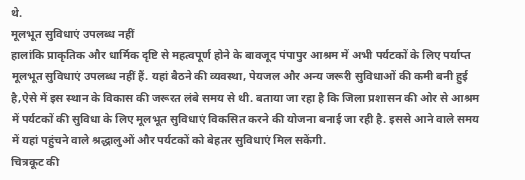थे.
मूलभूत सुविधाएं उपलब्ध नहीं
हालांकि प्राकृतिक और धार्मिक दृष्टि से महत्वपूर्ण होने के बावजूद पंपापुर आश्रम में अभी पर्यटकों के लिए पर्याप्त मूलभूत सुविधाएं उपलब्ध नहीं हैं. यहां बैठने की व्यवस्था, पेयजल और अन्य जरूरी सुविधाओं की कमी बनी हुई है,ऐसे में इस स्थान के विकास की जरूरत लंबे समय से थी. बताया जा रहा है कि जिला प्रशासन की ओर से आश्रम में पर्यटकों की सुविधा के लिए मूलभूत सुविधाएं विकसित करने की योजना बनाई जा रही है. इससे आने वाले समय में यहां पहुंचने वाले श्रद्धालुओं और पर्यटकों को बेहतर सुविधाएं मिल सकेंगी.
चित्रकूट की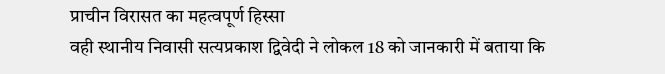प्राचीन विरासत का महत्वपूर्ण हिस्सा
वही स्थानीय निवासी सत्यप्रकाश द्विवेदी ने लोकल 18 को जानकारी में बताया कि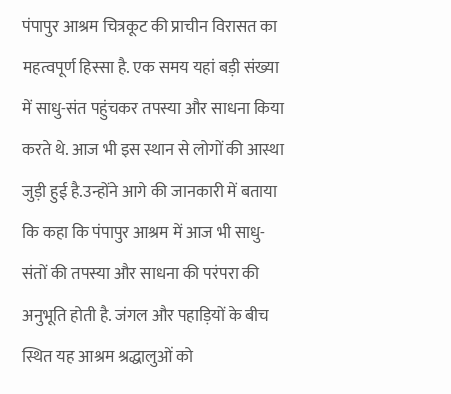पंपापुर आश्रम चित्रकूट की प्राचीन विरासत का महत्वपूर्ण हिस्सा है. एक समय यहां बड़ी संख्या में साधु-संत पहुंचकर तपस्या और साधना किया करते थे. आज भी इस स्थान से लोगों की आस्था जुड़ी हुई है.उन्होंने आगे की जानकारी में बताया कि कहा कि पंपापुर आश्रम में आज भी साधु-संतों की तपस्या और साधना की परंपरा की अनुभूति होती है. जंगल और पहाड़ियों के बीच स्थित यह आश्रम श्रद्धालुओं को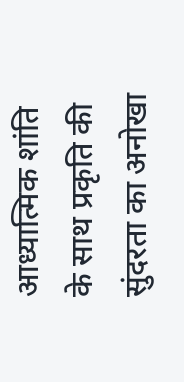आध्यात्मिक शांति के साथ प्रकृति की सुंदरता का अनोखा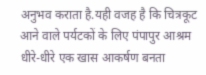अनुभव कराता है.यही वजह है कि चित्रकूट आने वाले पर्यटकों के लिए पंपापुर आश्रम धीरे-धीरे एक खास आकर्षण बनता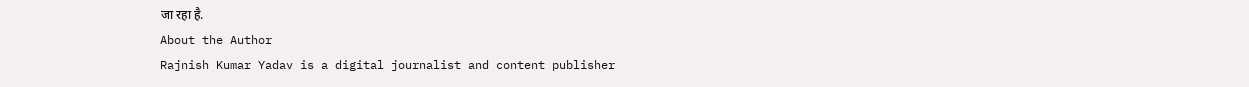जा रहा है.
About the Author
Rajnish Kumar Yadav is a digital journalist and content publisher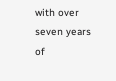with over seven years of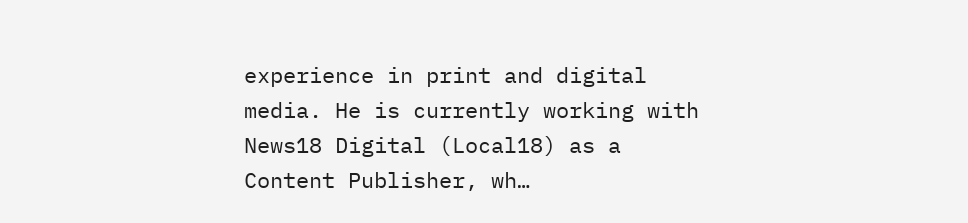experience in print and digital media. He is currently working with News18 Digital (Local18) as a Content Publisher, wh…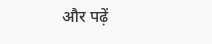और पढ़ें